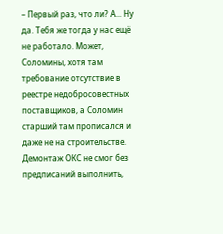– Первый раз, что ли? А... Ну да. Тебя же тогда у нас ещё не работало. Может, Соломины, хотя там требование отсутствие в реестре недобросовестных поставщиков, а Соломин старший там прописался и даже не на строительстве. Демонтаж ОКС не смог без предписаний выполнить,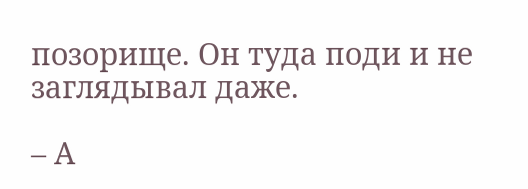позорище. Он туда поди и не заглядывал даже.

– А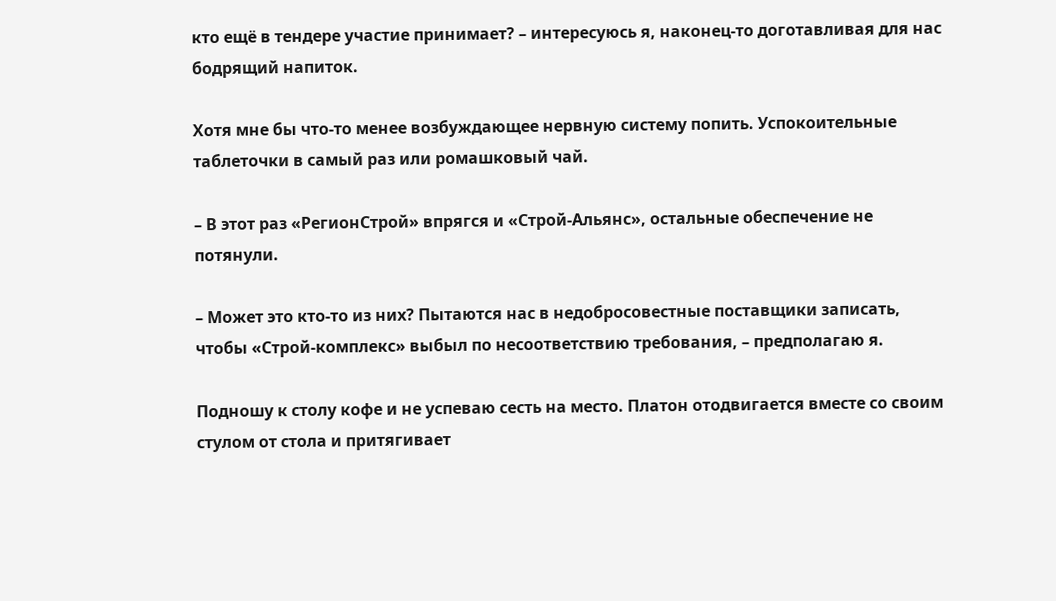кто ещё в тендере участие принимает? – интересуюсь я, наконец-то доготавливая для нас бодрящий напиток.

Хотя мне бы что-то менее возбуждающее нервную систему попить. Успокоительные таблеточки в самый раз или ромашковый чай.

– В этот раз «РегионСтрой» впрягся и «Строй-Альянс», остальные обеспечение не потянули.

– Может это кто-то из них? Пытаются нас в недобросовестные поставщики записать, чтобы «Строй-комплекс» выбыл по несоответствию требования, – предполагаю я.

Подношу к столу кофе и не успеваю сесть на место. Платон отодвигается вместе со своим стулом от стола и притягивает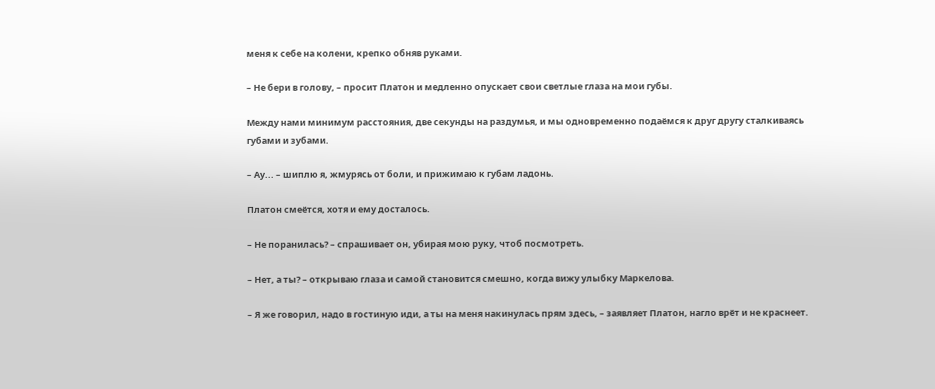меня к себе на колени, крепко обняв руками.

– Не бери в голову, – просит Платон и медленно опускает свои светлые глаза на мои губы.

Между нами минимум расстояния, две секунды на раздумья, и мы одновременно подаёмся к друг другу сталкиваясь губами и зубами.

– Ау... – шиплю я, жмурясь от боли, и прижимаю к губам ладонь.

Платон смеётся, хотя и ему досталось.

– Не поранилась? – спрашивает он, убирая мою руку, чтоб посмотреть.

– Нет, а ты? – открываю глаза и самой становится смешно, когда вижу улыбку Маркелова.

– Я же говорил, надо в гостиную иди, а ты на меня накинулась прям здесь, – заявляет Платон, нагло врёт и не краснеет.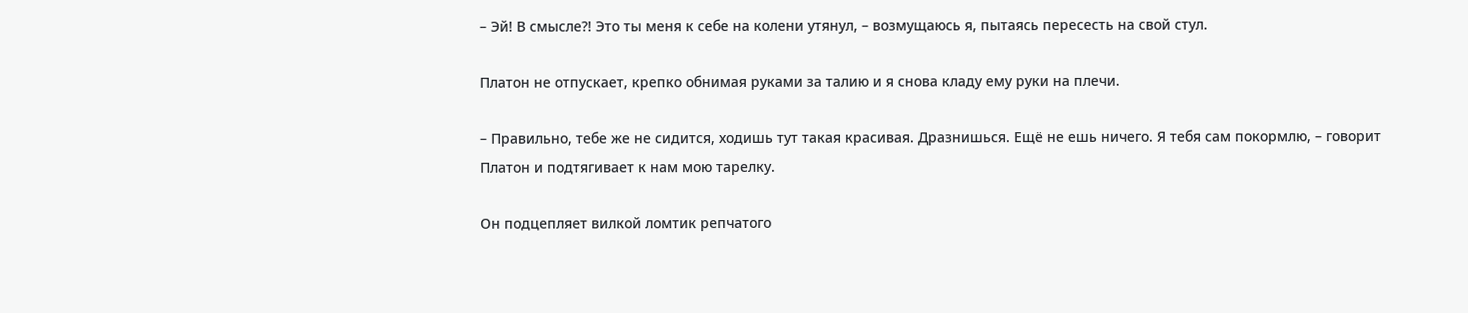– Эй! В смысле?! Это ты меня к себе на колени утянул, – возмущаюсь я, пытаясь пересесть на свой стул.

Платон не отпускает, крепко обнимая руками за талию и я снова кладу ему руки на плечи.

– Правильно, тебе же не сидится, ходишь тут такая красивая. Дразнишься. Ещё не ешь ничего. Я тебя сам покормлю, – говорит Платон и подтягивает к нам мою тарелку.

Он подцепляет вилкой ломтик репчатого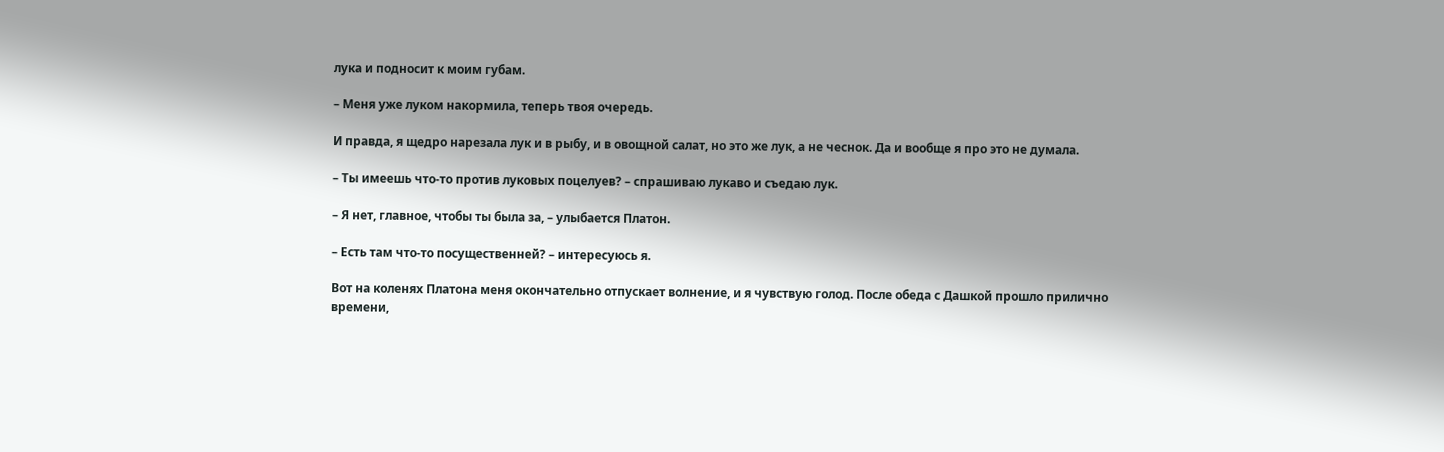лука и подносит к моим губам.

– Меня уже луком накормила, теперь твоя очередь.

И правда, я щедро нарезала лук и в рыбу, и в овощной салат, но это же лук, а не чеснок. Да и вообще я про это не думала.

– Ты имеешь что-то против луковых поцелуев? – спрашиваю лукаво и съедаю лук.

– Я нет, главное, чтобы ты была за, – улыбается Платон.

– Есть там что-то посущественней? – интересуюсь я.

Вот на коленях Платона меня окончательно отпускает волнение, и я чувствую голод. После обеда с Дашкой прошло прилично времени,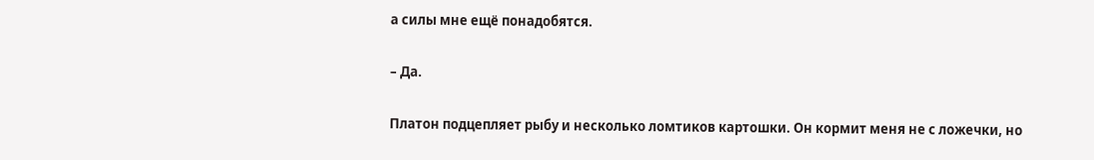а силы мне ещё понадобятся.

– Да.

Платон подцепляет рыбу и несколько ломтиков картошки. Он кормит меня не с ложечки, но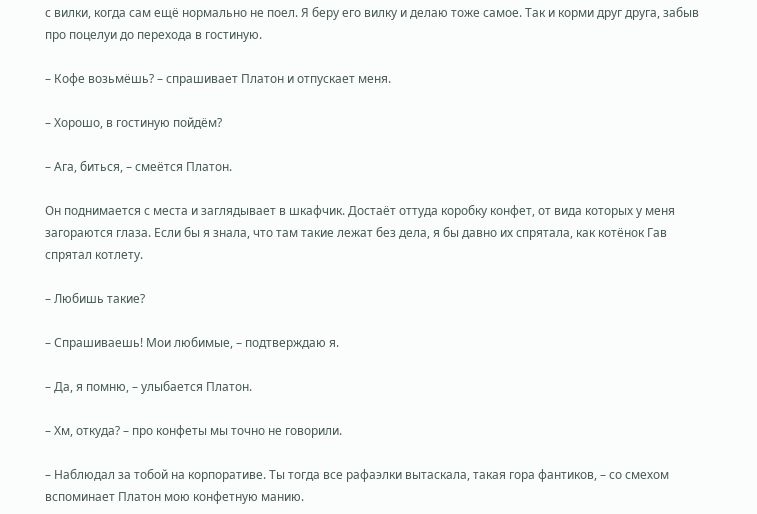с вилки, когда сам ещё нормально не поел. Я беру его вилку и делаю тоже самое. Так и корми друг друга, забыв про поцелуи до перехода в гостиную.

– Кофе возьмёшь? – спрашивает Платон и отпускает меня.

– Хорошо, в гостиную пойдём?

– Ага, биться, – смеётся Платон.

Он поднимается с места и заглядывает в шкафчик. Достаёт оттуда коробку конфет, от вида которых у меня загораются глаза. Если бы я знала, что там такие лежат без дела, я бы давно их спрятала, как котёнок Гав спрятал котлету.

– Любишь такие?

– Спрашиваешь! Мои любимые, – подтверждаю я.

– Да, я помню, – улыбается Платон.

– Хм, откуда? – про конфеты мы точно не говорили.

– Наблюдал за тобой на корпоративе. Ты тогда все рафаэлки вытаскала, такая гора фантиков, – со смехом вспоминает Платон мою конфетную манию.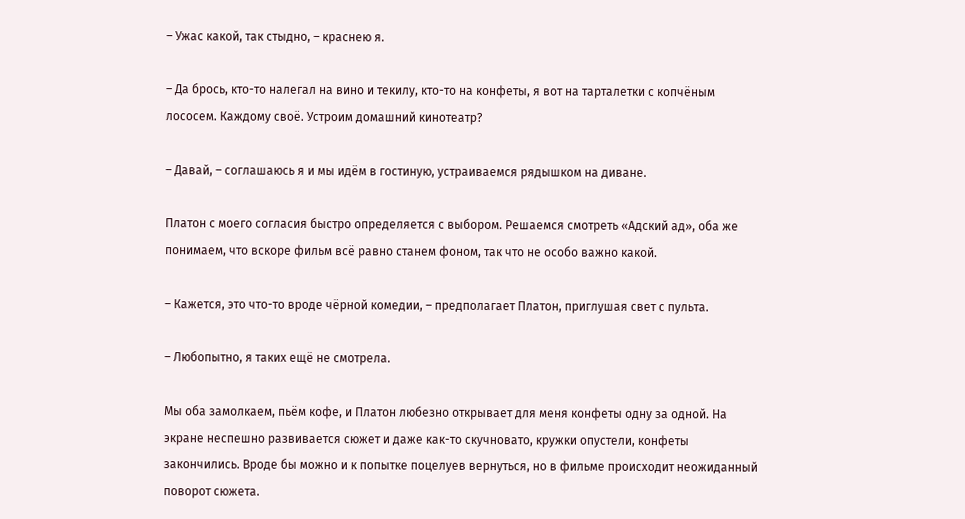– Ужас какой, так стыдно, – краснею я.

– Да брось, кто-то налегал на вино и текилу, кто-то на конфеты, я вот на тарталетки с копчёным лососем. Каждому своё. Устроим домашний кинотеатр?

– Давай, – соглашаюсь я и мы идём в гостиную, устраиваемся рядышком на диване.

Платон с моего согласия быстро определяется с выбором. Решаемся смотреть «Адский ад», оба же понимаем, что вскоре фильм всё равно станем фоном, так что не особо важно какой.

– Кажется, это что-то вроде чёрной комедии, – предполагает Платон, приглушая свет с пульта.

– Любопытно, я таких ещё не смотрела.

Мы оба замолкаем, пьём кофе, и Платон любезно открывает для меня конфеты одну за одной. На экране неспешно развивается сюжет и даже как-то скучновато, кружки опустели, конфеты закончились. Вроде бы можно и к попытке поцелуев вернуться, но в фильме происходит неожиданный поворот сюжета.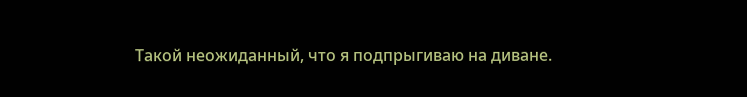Такой неожиданный, что я подпрыгиваю на диване.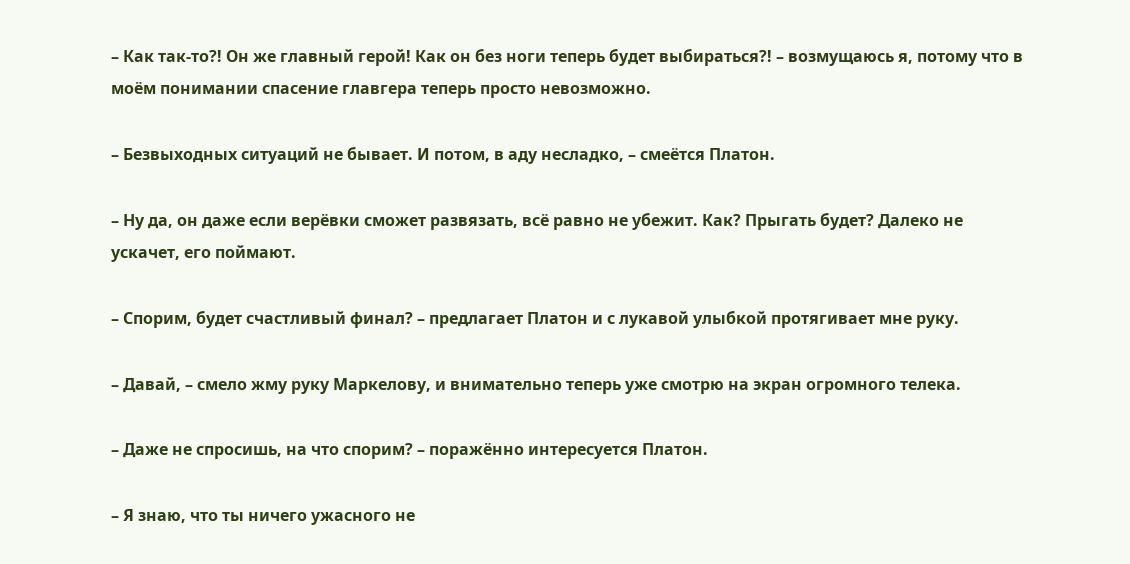– Как так-то?! Он же главный герой! Как он без ноги теперь будет выбираться?! – возмущаюсь я, потому что в моём понимании спасение главгера теперь просто невозможно.

– Безвыходных ситуаций не бывает. И потом, в аду несладко, – смеётся Платон.

– Ну да, он даже если верёвки сможет развязать, всё равно не убежит. Как? Прыгать будет? Далеко не ускачет, его поймают.

– Спорим, будет счастливый финал? – предлагает Платон и с лукавой улыбкой протягивает мне руку.

– Давай, – смело жму руку Маркелову, и внимательно теперь уже смотрю на экран огромного телека.

– Даже не спросишь, на что спорим? – поражённо интересуется Платон.

– Я знаю, что ты ничего ужасного не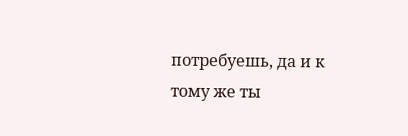потребуешь, да и к тому же ты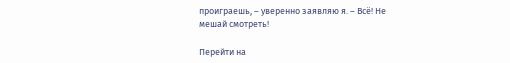проиграешь, – уверенно заявляю я. – Всё! Не мешай смотреть!

Перейти на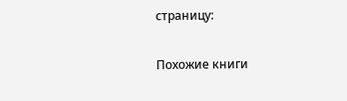страницу:

Похожие книги